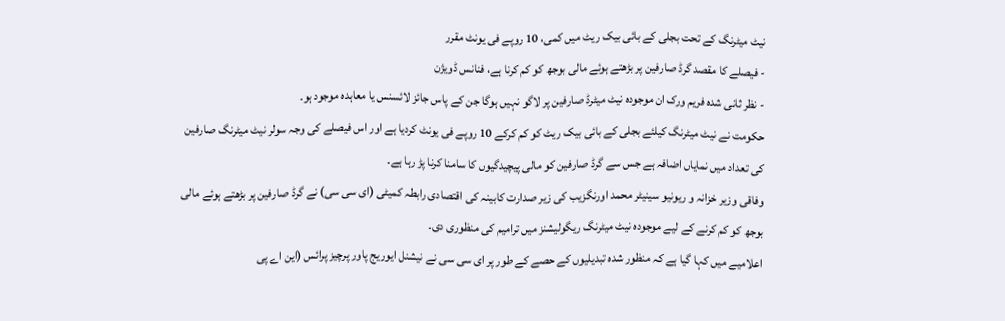نیٹ میٹرنگ کے تحت بجلی کے بائی بیک ریٹ میں کمی، 10 روپے فی یونٹ مقرر
- فیصلے کا مقصد گرڈ صارفین پر بڑھتے ہوئے مالی بوجھ کو کم کرنا ہے، فنانس ڈویژن
- نظر ثانی شدہ فریم ورک ان موجودہ نیٹ میٹرڈ صارفین پر لاگو نہیں ہوگا جن کے پاس جائز لائسنس یا معاہدہ موجود ہو۔
حکومت نے نیٹ میٹرنگ کیلئے بجلی کے بائی بیک ریٹ کو کم کرکے 10 روپے فی یونٹ کردیا ہے اور اس فیصلے کی وجہ سولر نیٹ میٹرنگ صارفین کی تعداد میں نمایاں اضافہ ہے جس سے گرڈ صارفین کو مالی پیچیدگیوں کا سامنا کرنا پڑ رہا ہے۔
وفاقی وزیر خزانہ و ریونیو سینیٹر محمد اورنگزیب کی زیر صدارت کابینہ کی اقتصادی رابطہ کمیٹی (ای سی سی) نے گرڈ صارفین پر بڑھتے ہوئے مالی بوجھ کو کم کرنے کے لیے موجودہ نیٹ میٹرنگ ریگولیشنز میں ترامیم کی منظوری دی۔
اعلامیے میں کہا گیا ہے کہ منظور شدہ تبدیلیوں کے حصے کے طور پر ای سی سی نے نیشنل ایوریج پاور پرچیز پرائس (این اے پی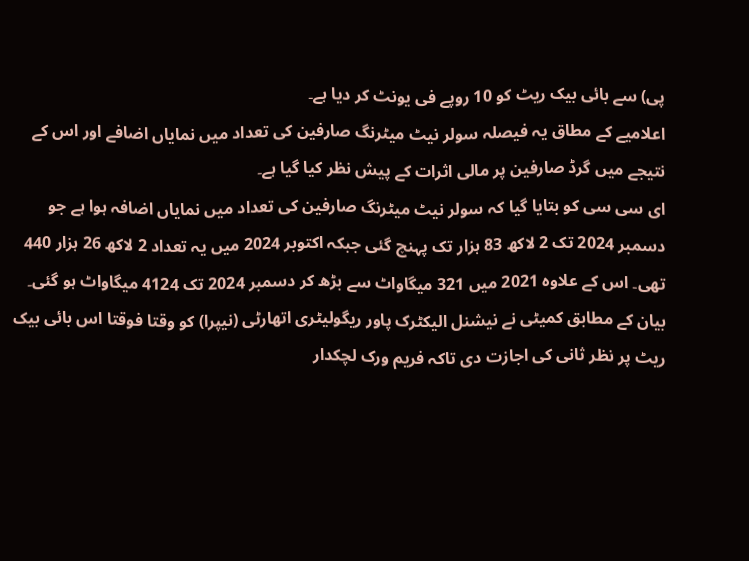پی) سے بائی بیک ریٹ کو 10 روپے فی یونٹ کر دیا ہے۔
اعلامیے کے مطاق یہ فیصلہ سولر نیٹ میٹرنگ صارفین کی تعداد میں نمایاں اضافے اور اس کے نتیجے میں گرڈ صارفین پر مالی اثرات کے پیش نظر کیا گیا ہے۔
ای سی سی کو بتایا گیا کہ سولر نیٹ میٹرنگ صارفین کی تعداد میں نمایاں اضافہ ہوا ہے جو دسمبر 2024 تک 2 لاکھ 83 ہزار تک پہنچ گئی جبکہ اکتوبر 2024 میں یہ تعداد 2 لاکھ 26 ہزار 440 تھی۔ اس کے علاوہ 2021 میں 321 میگاواٹ سے بڑھ کر دسمبر 2024 تک 4124 میگاواٹ ہو گئی۔
بیان کے مطابق کمیٹی نے نیشنل الیکٹرک پاور ریگولیٹری اتھارٹی (نیپرا) کو وقتا فوقتا اس بائی بیک ریٹ پر نظر ثانی کی اجازت دی تاکہ فریم ورک لچکدار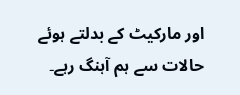اور مارکیٹ کے بدلتے ہوئے حالات سے ہم آہنگ رہے۔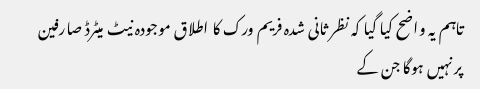تاہم یہ واضح کیا گیا کہ نظر ثانی شدہ فریم ورک کا اطلاق موجودہ نیٹ میٹرڈ صارفین پر نہیں ہوگا جن کے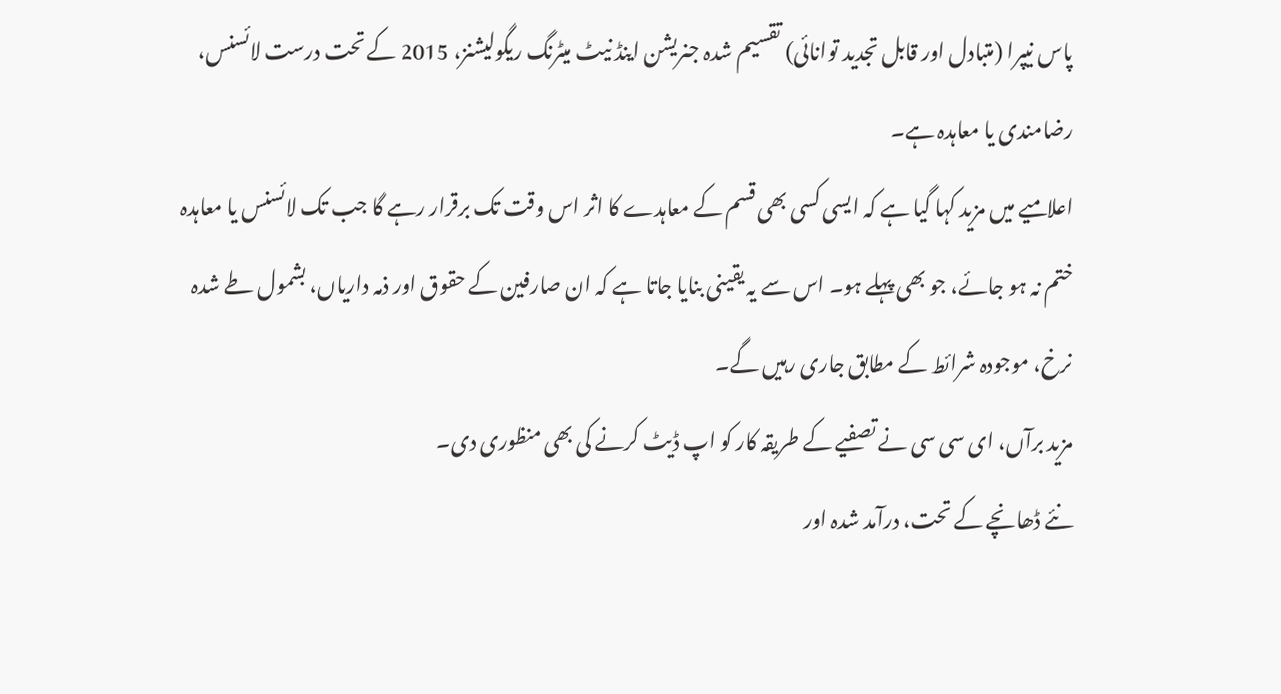پاس نیپرا (متبادل اور قابل تجدید توانائی) تقسیم شدہ جنریشن اینڈ نیٹ میٹرنگ ریگولیشنز، 2015 کے تحت درست لائسنس، رضامندی یا معاہدہ ہے۔
اعلامیے میں مزید کہا گیا ہے کہ ایسی کسی بھی قسم کے معاہدے کا اثر اس وقت تک برقرار رہے گا جب تک لائسنس یا معاہدہ ختم نہ ہو جائے، جو بھی پہلے ہو۔ اس سے یہ یقینی بنایا جاتا ہے کہ ان صارفین کے حقوق اور ذمہ داریاں، بشمول طے شدہ نرخ، موجودہ شرائط کے مطابق جاری رہیں گے۔
مزید برآں، ای سی سی نے تصفیے کے طریقہ کار کو اپ ڈیٹ کرنے کی بھی منظوری دی۔
نئے ڈھانچے کے تحت، درآمد شدہ اور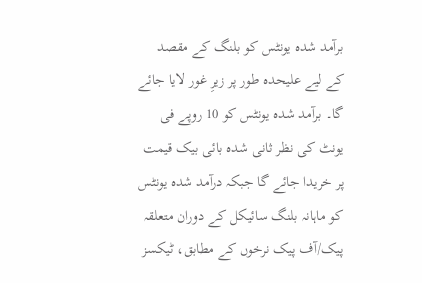برآمد شدہ یونٹس کو بلنگ کے مقصد کے لیے علیحدہ طور پر زیرِ غور لایا جائے گا۔ برآمد شدہ یونٹس کو 10 روپے فی یونٹ کی نظر ثانی شدہ بائی بیک قیمت پر خریدا جائے گا جبکہ درآمد شدہ یونٹس کو ماہانہ بلنگ سائیکل کے دوران متعلقہ پیک/آف پیک نرخوں کے مطابق، ٹیکسز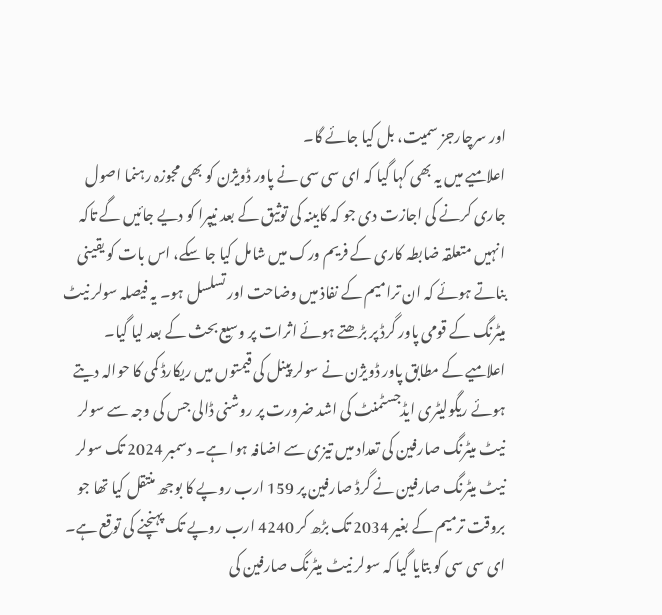اور سرچارجز سمیت، بل کیا جائے گا۔
اعلامیے میں یہ بھی کہا گیا کہ ای سی سی نے پاور ڈویژن کو بھی مجوزہ رہنما اصول جاری کرنے کی اجازت دی جو کہ کابینہ کی توثیق کے بعد نیپرا کو دیے جائیں گے تاکہ انہیں متعلقہ ضابطہ کاری کے فریم ورک میں شامل کیا جا سکے، اس بات کو یقینی بناتے ہوئے کہ ان ترامیم کے نفاذ میں وضاحت اور تسلسل ہو۔ یہ فیصلہ سولر نیٹ میٹرنگ کے قومی پاور گرڈ پر بڑھتے ہوئے اثرات پر وسیع بحث کے بعد لیا گیا۔
اعلامیے کے مطابق پاور ڈویژن نے سولر پینل کی قیمتوں میں ریکارڈ کمی کا حوالہ دیتے ہوئے ریگولیٹری ایڈجسٹمنٹ کی اشد ضرورت پر روشنی ڈالی جس کی وجہ سے سولر نیٹ میٹرنگ صارفین کی تعداد میں تیزی سے اضافہ ہوا ہے۔ دسمبر 2024 تک سولر نیٹ میٹرنگ صارفین نے گرڈ صارفین پر 159 ارب روپے کا بوجھ منتقل کیا تھا جو بروقت ترمیم کے بغیر 2034 تک بڑھ کر 4240 ارب روپے تک پہنچنے کی توقع ہے۔
ای سی سی کو بتایا گیا کہ سولر نیٹ میٹرنگ صارفین کی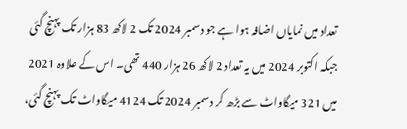تعداد میں نمایاں اضافہ ہوا ہے جو دسمبر 2024 تک 2 لاکھ 83 ہزار تک پہنچ گئی جبکہ اکتوبر 2024 میں یہ تعداد 2 لاکھ 26 ہزار 440 تھی۔ اس کے علاوہ 2021 میں 321 میگاواٹ سے بڑھ کر دسمبر 2024 تک 4124 میگاواٹ تک پہنچ گئی،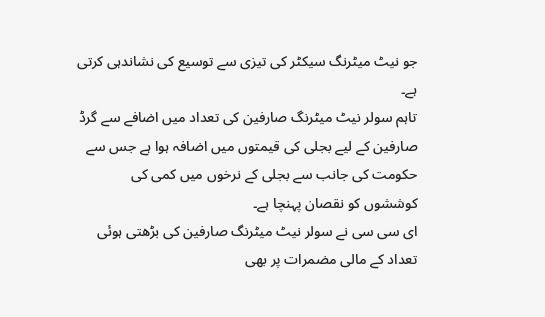جو نیٹ میٹرنگ سیکٹر کی تیزی سے توسیع کی نشاندہی کرتی ہے۔
تاہم سولر نیٹ میٹرنگ صارفین کی تعداد میں اضافے سے گرڈ صارفین کے لیے بجلی کی قیمتوں میں اضافہ ہوا ہے جس سے حکومت کی جانب سے بجلی کے نرخوں میں کمی کی کوششوں کو نقصان پہنچا ہے۔
ای سی سی نے سولر نیٹ میٹرنگ صارفین کی بڑھتی ہوئی تعداد کے مالی مضمرات پر بھی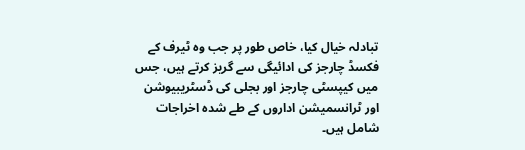تبادلہ خیال کیا، خاص طور پر جب وہ ٹیرف کے فکسڈ چارجز کی ادائیگی سے گریز کرتے ہیں، جس میں کیپسٹی چارجز اور بجلی کی ڈسٹریبیوشن اور ٹرانسمیشن اداروں کے طے شدہ اخراجات شامل ہیں۔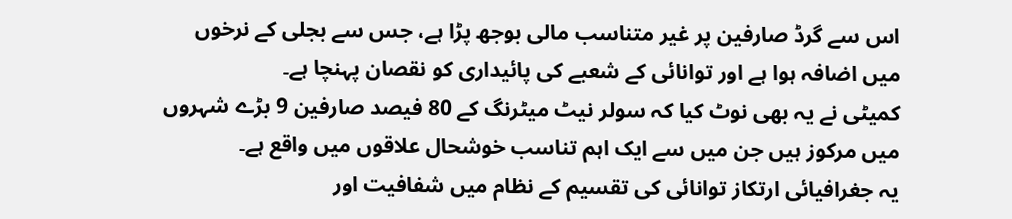اس سے گرڈ صارفین پر غیر متناسب مالی بوجھ پڑا ہے، جس سے بجلی کے نرخوں میں اضافہ ہوا ہے اور توانائی کے شعبے کی پائیداری کو نقصان پہنچا ہے۔
کمیٹی نے یہ بھی نوٹ کیا کہ سولر نیٹ میٹرنگ کے 80 فیصد صارفین 9 بڑے شہروں میں مرکوز ہیں جن میں سے ایک اہم تناسب خوشحال علاقوں میں واقع ہے۔
یہ جغرافیائی ارتکاز توانائی کی تقسیم کے نظام میں شفافیت اور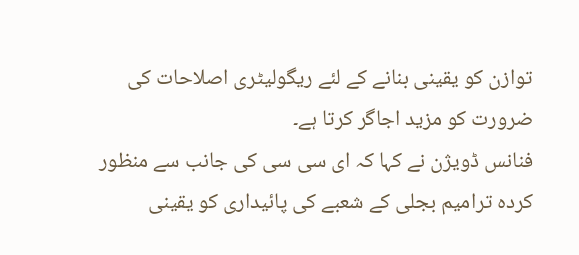توازن کو یقینی بنانے کے لئے ریگولیٹری اصلاحات کی ضرورت کو مزید اجاگر کرتا ہے۔
فنانس ڈویژن نے کہا کہ ای سی سی کی جانب سے منظور کردہ ترامیم بجلی کے شعبے کی پائیداری کو یقینی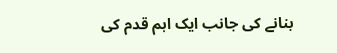بنانے کی جانب ایک اہم قدم کی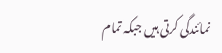نمائندگی کرتی ہیں جبکہ تمام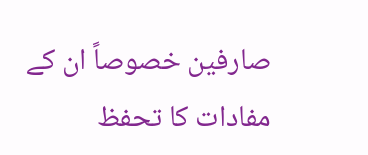صارفین خصوصاً ان کے مفادات کا تحفظ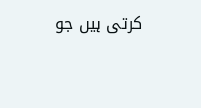کرتی ہیں جو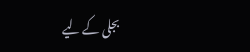بجلی کے لیے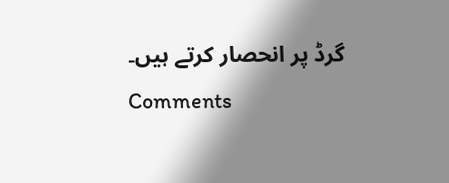گرڈ پر انحصار کرتے ہیں۔
Comments